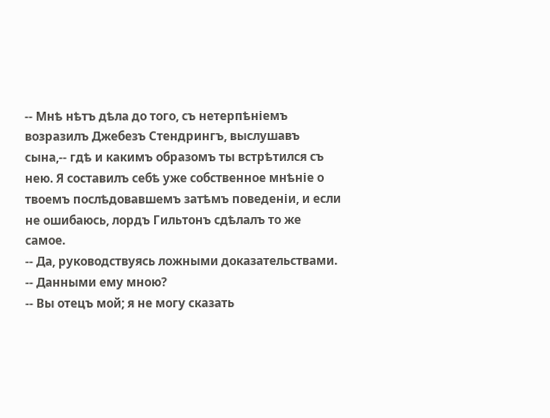-- Мнѣ нѣтъ дѣла до того, съ нетерпѣніемъ возразилъ Джебезъ Стендрингъ, выслушавъ сына,-- гдѣ и какимъ образомъ ты встрѣтился съ нею. Я составилъ себѣ уже собственное мнѣніе о твоемъ послѣдовавшемъ затѣмъ поведеніи, и если не ошибаюсь, лордъ Гильтонъ сдѣлалъ то же самое.
-- Да, руководствуясь ложными доказательствами.
-- Данными ему мною?
-- Вы отецъ мой; я не могу сказать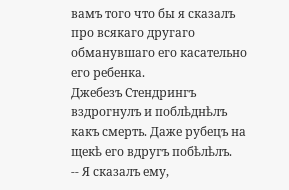вамъ того что бы я сказалъ про всякаго другаго обманувшаго его касательно его ребенка.
Джебезъ Стендрингъ вздрогнулъ и поблѣднѣлъ какъ смерть. Даже рубецъ на щекѣ его вдругъ побѣлѣлъ.
-- Я сказалъ ему,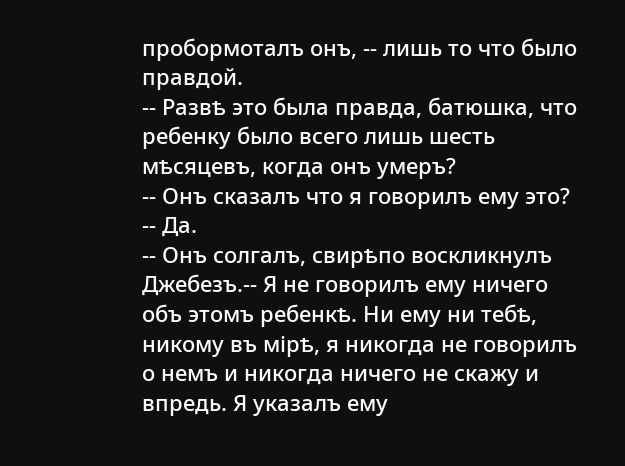пробормоталъ онъ, -- лишь то что было правдой.
-- Развѣ это была правда, батюшка, что ребенку было всего лишь шесть мѣсяцевъ, когда онъ умеръ?
-- Онъ сказалъ что я говорилъ ему это?
-- Да.
-- Онъ солгалъ, свирѣпо воскликнулъ Джебезъ.-- Я не говорилъ ему ничего объ этомъ ребенкѣ. Ни ему ни тебѣ, никому въ мірѣ, я никогда не говорилъ о немъ и никогда ничего не скажу и впредь. Я указалъ ему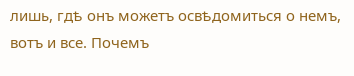лишь, гдѣ онъ можетъ освѣдомиться о немъ, вотъ и все. Почемъ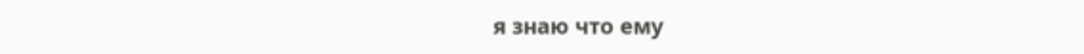я знаю что ему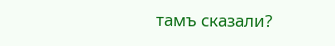тамъ сказали?